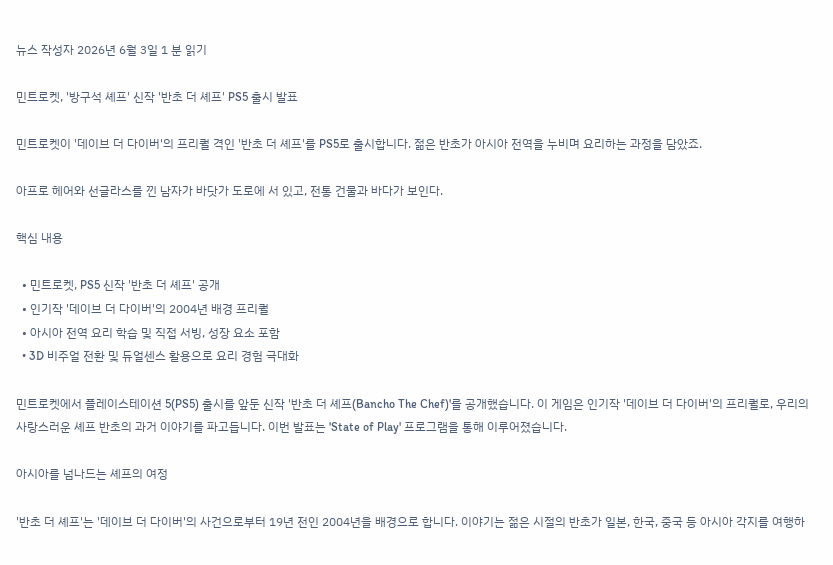뉴스 작성자 2026년 6월 3일 1 분 읽기

민트로켓, '방구석 셰프' 신작 '반초 더 셰프' PS5 출시 발표

민트로켓이 '데이브 더 다이버'의 프리퀄 격인 '반초 더 셰프'를 PS5로 출시합니다. 젊은 반초가 아시아 전역을 누비며 요리하는 과정을 담았죠.

아프로 헤어와 선글라스를 낀 남자가 바닷가 도로에 서 있고, 전통 건물과 바다가 보인다.

핵심 내용

  • 민트로켓, PS5 신작 '반초 더 셰프' 공개
  • 인기작 '데이브 더 다이버'의 2004년 배경 프리퀄
  • 아시아 전역 요리 학습 및 직접 서빙, 성장 요소 포함
  • 3D 비주얼 전환 및 듀얼센스 활용으로 요리 경험 극대화

민트로켓에서 플레이스테이션 5(PS5) 출시를 앞둔 신작 '반초 더 셰프(Bancho The Chef)'를 공개했습니다. 이 게임은 인기작 '데이브 더 다이버'의 프리퀄로, 우리의 사랑스러운 셰프 반초의 과거 이야기를 파고듭니다. 이번 발표는 'State of Play' 프로그램을 통해 이루어졌습니다.

아시아를 넘나드는 셰프의 여정

'반초 더 셰프'는 '데이브 더 다이버'의 사건으로부터 19년 전인 2004년을 배경으로 합니다. 이야기는 젊은 시절의 반초가 일본, 한국, 중국 등 아시아 각지를 여행하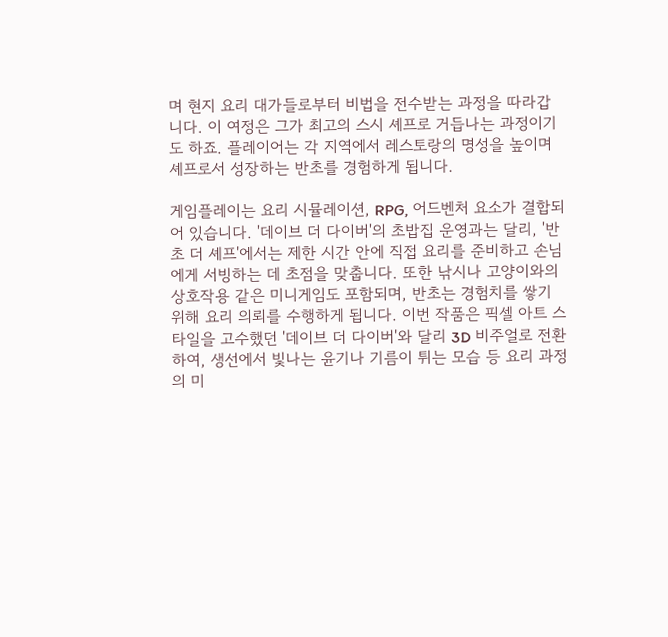며 현지 요리 대가들로부터 비법을 전수받는 과정을 따라갑니다. 이 여정은 그가 최고의 스시 셰프로 거듭나는 과정이기도 하죠. 플레이어는 각 지역에서 레스토랑의 명성을 높이며 셰프로서 성장하는 반초를 경험하게 됩니다.

게임플레이는 요리 시뮬레이션, RPG, 어드벤처 요소가 결합되어 있습니다. '데이브 더 다이버'의 초밥집 운영과는 달리, '반초 더 셰프'에서는 제한 시간 안에 직접 요리를 준비하고 손님에게 서빙하는 데 초점을 맞춥니다. 또한 낚시나 고양이와의 상호작용 같은 미니게임도 포함되며, 반초는 경험치를 쌓기 위해 요리 의뢰를 수행하게 됩니다. 이번 작품은 픽셀 아트 스타일을 고수했던 '데이브 더 다이버'와 달리 3D 비주얼로 전환하여, 생선에서 빛나는 윤기나 기름이 튀는 모습 등 요리 과정의 미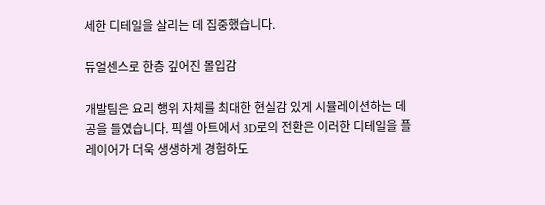세한 디테일을 살리는 데 집중했습니다.

듀얼센스로 한층 깊어진 몰입감

개발팀은 요리 행위 자체를 최대한 현실감 있게 시뮬레이션하는 데 공을 들였습니다. 픽셀 아트에서 3D로의 전환은 이러한 디테일을 플레이어가 더욱 생생하게 경험하도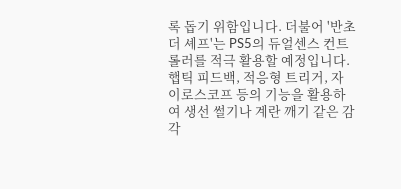록 돕기 위함입니다. 더불어 '반초 더 셰프'는 PS5의 듀얼센스 컨트롤러를 적극 활용할 예정입니다. 햅틱 피드백, 적응형 트리거, 자이로스코프 등의 기능을 활용하여 생선 썰기나 계란 깨기 같은 감각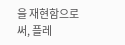을 재현함으로써, 플레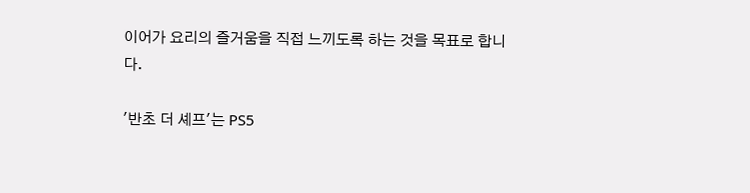이어가 요리의 즐거움을 직접 느끼도록 하는 것을 목표로 합니다.

'반초 더 셰프'는 PS5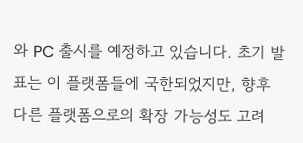와 PC 출시를 예정하고 있습니다. 초기 발표는 이 플랫폼들에 국한되었지만, 향후 다른 플랫폼으로의 확장 가능성도 고려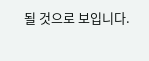될 것으로 보입니다.